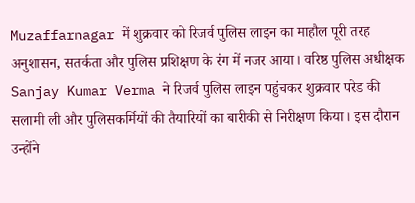Muzaffarnagar में शुक्रवार को रिजर्व पुलिस लाइन का माहौल पूरी तरह अनुशासन, सतर्कता और पुलिस प्रशिक्षण के रंग में नजर आया। वरिष्ठ पुलिस अधीक्षक Sanjay Kumar Verma ने रिजर्व पुलिस लाइन पहुंचकर शुक्रवार परेड की सलामी ली और पुलिसकर्मियों की तैयारियों का बारीकी से निरीक्षण किया। इस दौरान उन्होंने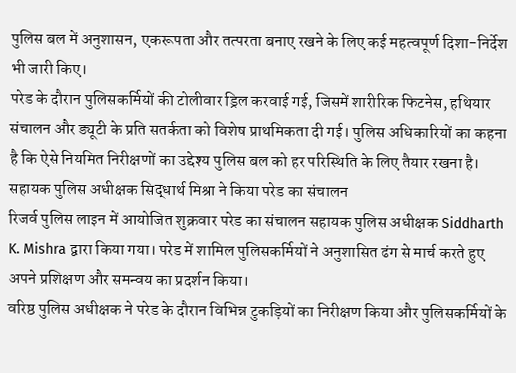पुलिस बल में अनुशासन, एकरूपता और तत्परता बनाए रखने के लिए कई महत्वपूर्ण दिशा-निर्देश भी जारी किए।
परेड के दौरान पुलिसकर्मियों की टोलीवार ड्रिल करवाई गई, जिसमें शारीरिक फिटनेस, हथियार संचालन और ड्यूटी के प्रति सतर्कता को विशेष प्राथमिकता दी गई। पुलिस अधिकारियों का कहना है कि ऐसे नियमित निरीक्षणों का उद्देश्य पुलिस बल को हर परिस्थिति के लिए तैयार रखना है।
सहायक पुलिस अधीक्षक सिद्धार्थ मिश्रा ने किया परेड का संचालन
रिजर्व पुलिस लाइन में आयोजित शुक्रवार परेड का संचालन सहायक पुलिस अधीक्षक Siddharth K. Mishra द्वारा किया गया। परेड में शामिल पुलिसकर्मियों ने अनुशासित ढंग से मार्च करते हुए अपने प्रशिक्षण और समन्वय का प्रदर्शन किया।
वरिष्ठ पुलिस अधीक्षक ने परेड के दौरान विभिन्न टुकड़ियों का निरीक्षण किया और पुलिसकर्मियों के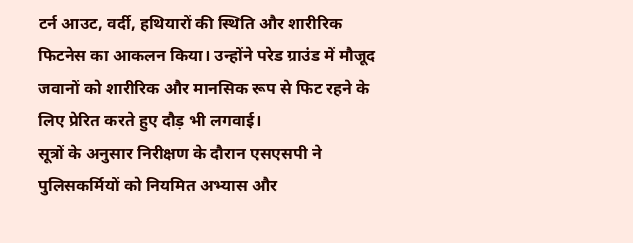टर्न आउट, वर्दी, हथियारों की स्थिति और शारीरिक फिटनेस का आकलन किया। उन्होंने परेड ग्राउंड में मौजूद जवानों को शारीरिक और मानसिक रूप से फिट रहने के लिए प्रेरित करते हुए दौड़ भी लगवाई।
सूत्रों के अनुसार निरीक्षण के दौरान एसएसपी ने पुलिसकर्मियों को नियमित अभ्यास और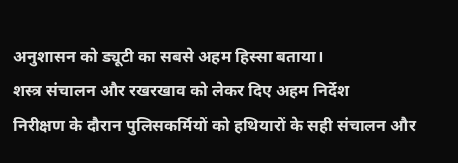अनुशासन को ड्यूटी का सबसे अहम हिस्सा बताया।
शस्त्र संचालन और रखरखाव को लेकर दिए अहम निर्देश
निरीक्षण के दौरान पुलिसकर्मियों को हथियारों के सही संचालन और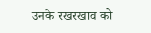उनके रखरखाव को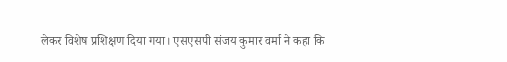लेकर विशेष प्रशिक्षण दिया गया। एसएसपी संजय कुमार वर्मा ने कहा कि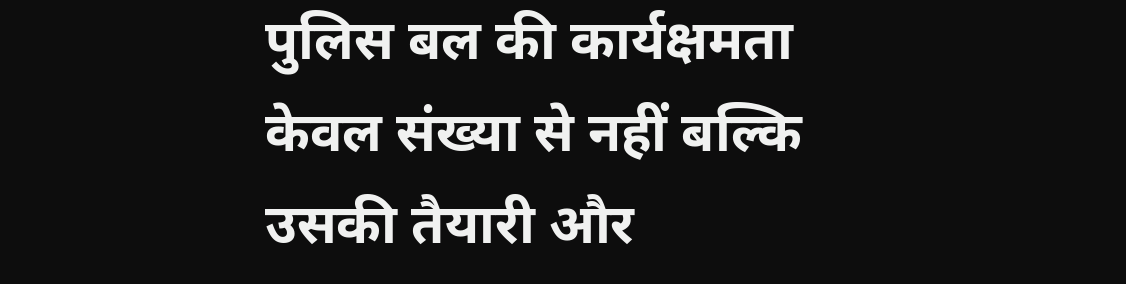पुलिस बल की कार्यक्षमता केवल संख्या से नहीं बल्कि उसकी तैयारी और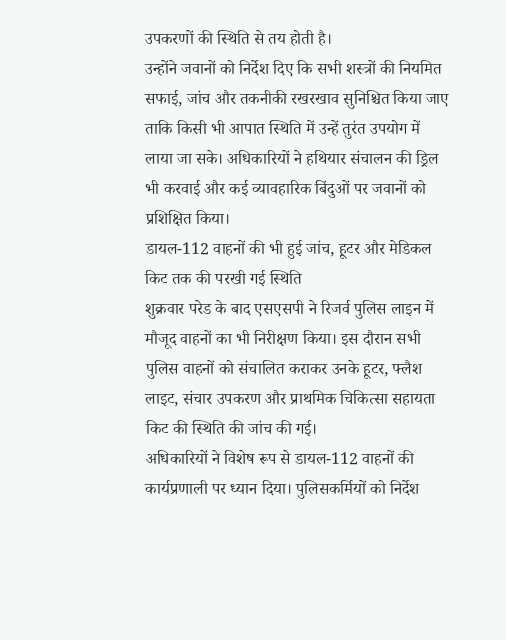उपकरणों की स्थिति से तय होती है।
उन्होंने जवानों को निर्देश दिए कि सभी शस्त्रों की नियमित सफाई, जांच और तकनीकी रखरखाव सुनिश्चित किया जाए ताकि किसी भी आपात स्थिति में उन्हें तुरंत उपयोग में लाया जा सके। अधिकारियों ने हथियार संचालन की ड्रिल भी करवाई और कई व्यावहारिक बिंदुओं पर जवानों को प्रशिक्षित किया।
डायल-112 वाहनों की भी हुई जांच, हूटर और मेडिकल किट तक की परखी गई स्थिति
शुक्रवार परेड के बाद एसएसपी ने रिजर्व पुलिस लाइन में मौजूद वाहनों का भी निरीक्षण किया। इस दौरान सभी पुलिस वाहनों को संचालित कराकर उनके हूटर, फ्लैश लाइट, संचार उपकरण और प्राथमिक चिकित्सा सहायता किट की स्थिति की जांच की गई।
अधिकारियों ने विशेष रूप से डायल-112 वाहनों की कार्यप्रणाली पर ध्यान दिया। पुलिसकर्मियों को निर्देश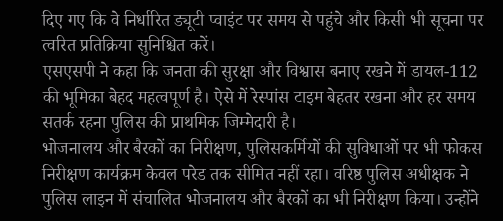दिए गए कि वे निर्धारित ड्यूटी प्वाइंट पर समय से पहुंचे और किसी भी सूचना पर त्वरित प्रतिक्रिया सुनिश्चित करें।
एसएसपी ने कहा कि जनता की सुरक्षा और विश्वास बनाए रखने में डायल-112 की भूमिका बेहद महत्वपूर्ण है। ऐसे में रेस्पांस टाइम बेहतर रखना और हर समय सतर्क रहना पुलिस की प्राथमिक जिम्मेदारी है।
भोजनालय और बैरकों का निरीक्षण, पुलिसकर्मियों की सुविधाओं पर भी फोकस
निरीक्षण कार्यक्रम केवल परेड तक सीमित नहीं रहा। वरिष्ठ पुलिस अधीक्षक ने पुलिस लाइन में संचालित भोजनालय और बैरकों का भी निरीक्षण किया। उन्होंने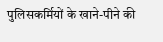पुलिसकर्मियों के खाने-पीने की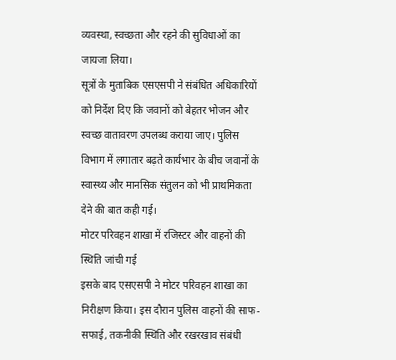व्यवस्था, स्वच्छता और रहने की सुविधाओं का जायजा लिया।
सूत्रों के मुताबिक एसएसपी ने संबंधित अधिकारियों को निर्देश दिए कि जवानों को बेहतर भोजन और स्वच्छ वातावरण उपलब्ध कराया जाए। पुलिस विभाग में लगातार बढ़ते कार्यभार के बीच जवानों के स्वास्थ्य और मानसिक संतुलन को भी प्राथमिकता देने की बात कही गई।
मोटर परिवहन शाखा में रजिस्टर और वाहनों की स्थिति जांची गई
इसके बाद एसएसपी ने मोटर परिवहन शाखा का निरीक्षण किया। इस दौरान पुलिस वाहनों की साफ-सफाई, तकनीकी स्थिति और रखरखाव संबंधी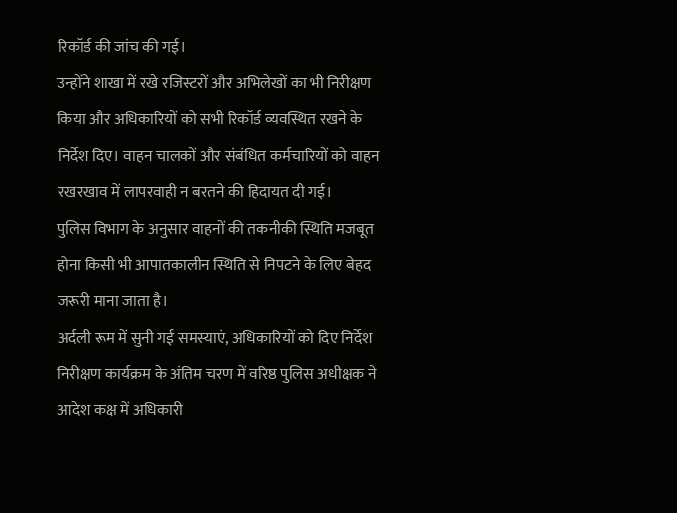रिकॉर्ड की जांच की गई।
उन्होंने शाखा में रखे रजिस्टरों और अभिलेखों का भी निरीक्षण किया और अधिकारियों को सभी रिकॉर्ड व्यवस्थित रखने के निर्देश दिए। वाहन चालकों और संबंधित कर्मचारियों को वाहन रखरखाव में लापरवाही न बरतने की हिदायत दी गई।
पुलिस विभाग के अनुसार वाहनों की तकनीकी स्थिति मजबूत होना किसी भी आपातकालीन स्थिति से निपटने के लिए बेहद जरूरी माना जाता है।
अर्दली रूम में सुनी गई समस्याएं, अधिकारियों को दिए निर्देश
निरीक्षण कार्यक्रम के अंतिम चरण में वरिष्ठ पुलिस अधीक्षक ने आदेश कक्ष में अधिकारी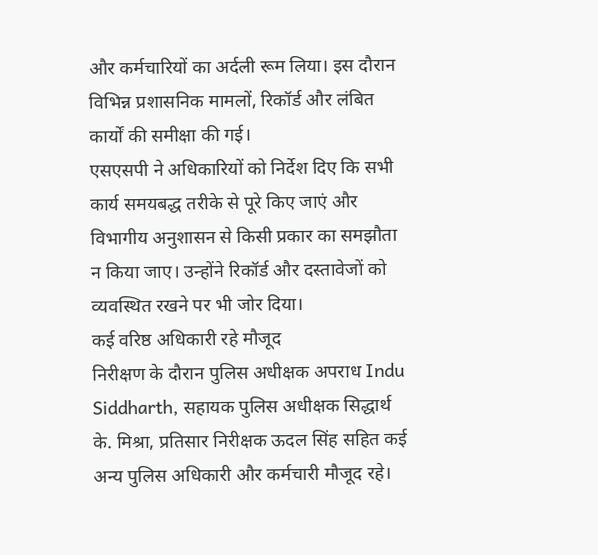और कर्मचारियों का अर्दली रूम लिया। इस दौरान विभिन्न प्रशासनिक मामलों, रिकॉर्ड और लंबित कार्यों की समीक्षा की गई।
एसएसपी ने अधिकारियों को निर्देश दिए कि सभी कार्य समयबद्ध तरीके से पूरे किए जाएं और विभागीय अनुशासन से किसी प्रकार का समझौता न किया जाए। उन्होंने रिकॉर्ड और दस्तावेजों को व्यवस्थित रखने पर भी जोर दिया।
कई वरिष्ठ अधिकारी रहे मौजूद
निरीक्षण के दौरान पुलिस अधीक्षक अपराध Indu Siddharth, सहायक पुलिस अधीक्षक सिद्धार्थ के. मिश्रा, प्रतिसार निरीक्षक ऊदल सिंह सहित कई अन्य पुलिस अधिकारी और कर्मचारी मौजूद रहे।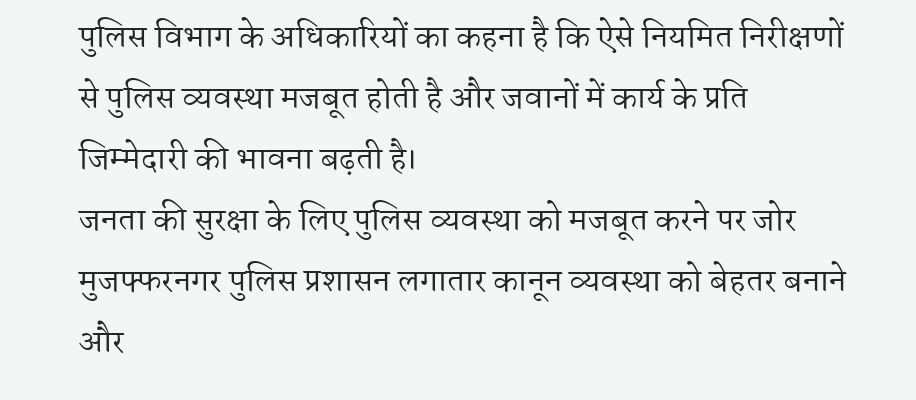पुलिस विभाग के अधिकारियों का कहना है कि ऐसे नियमित निरीक्षणों से पुलिस व्यवस्था मजबूत होती है और जवानों में कार्य के प्रति जिम्मेदारी की भावना बढ़ती है।
जनता की सुरक्षा के लिए पुलिस व्यवस्था को मजबूत करने पर जोर
मुजफ्फरनगर पुलिस प्रशासन लगातार कानून व्यवस्था को बेहतर बनाने और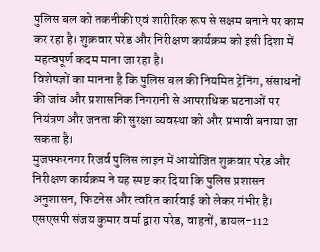पुलिस बल को तकनीकी एवं शारीरिक रूप से सक्षम बनाने पर काम कर रहा है। शुक्रवार परेड और निरीक्षण कार्यक्रम को इसी दिशा में महत्वपूर्ण कदम माना जा रहा है।
विशेषज्ञों का मानना है कि पुलिस बल की नियमित ट्रेनिंग, संसाधनों की जांच और प्रशासनिक निगरानी से आपराधिक घटनाओं पर नियंत्रण और जनता की सुरक्षा व्यवस्था को और प्रभावी बनाया जा सकता है।
मुजफ्फरनगर रिजर्व पुलिस लाइन में आयोजित शुक्रवार परेड और निरीक्षण कार्यक्रम ने यह स्पष्ट कर दिया कि पुलिस प्रशासन अनुशासन, फिटनेस और त्वरित कार्रवाई को लेकर गंभीर है। एसएसपी संजय कुमार वर्मा द्वारा परेड, वाहनों, डायल-112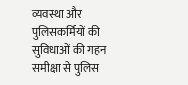व्यवस्था और पुलिसकर्मियों की सुविधाओं की गहन समीक्षा से पुलिस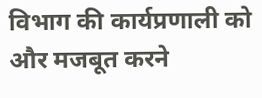विभाग की कार्यप्रणाली को और मजबूत करने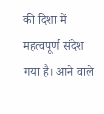की दिशा में महत्वपूर्ण संदेश गया है। आने वाले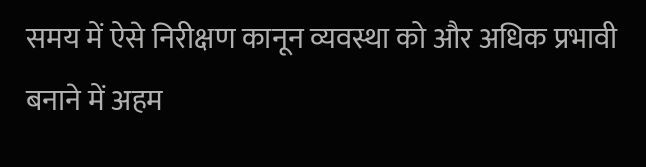समय में ऐसे निरीक्षण कानून व्यवस्था को और अधिक प्रभावी बनाने में अहम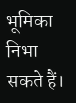भूमिका निभा सकते हैं।